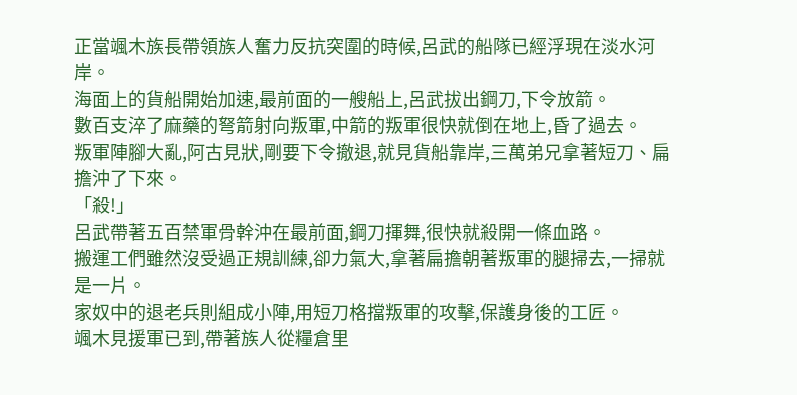正當颯木族長帶領族人奮力反抗突圍的時候,呂武的船隊已經浮現在淡水河岸。
海面上的貨船開始加速,最前面的一艘船上,呂武拔出鋼刀,下令放箭。
數百支淬了麻藥的弩箭射向叛軍,中箭的叛軍很快就倒在地上,昏了過去。
叛軍陣腳大亂,阿古見狀,剛要下令撤退,就見貨船靠岸,三萬弟兄拿著短刀、扁擔沖了下來。
「殺!」
呂武帶著五百禁軍骨幹沖在最前面,鋼刀揮舞,很快就殺開一條血路。
搬運工們雖然沒受過正規訓練,卻力氣大,拿著扁擔朝著叛軍的腿掃去,一掃就是一片。
家奴中的退老兵則組成小陣,用短刀格擋叛軍的攻擊,保護身後的工匠。
颯木見援軍已到,帶著族人從糧倉里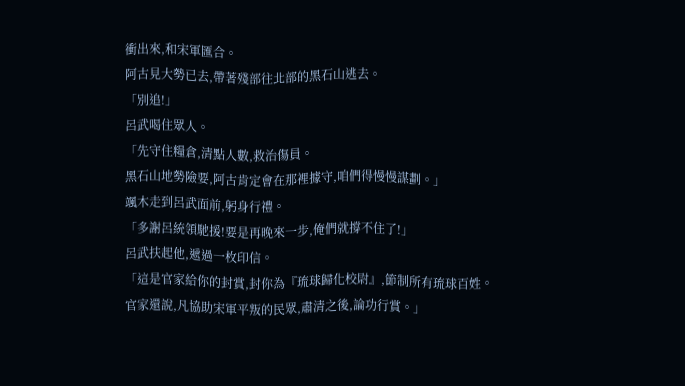衝出來,和宋軍匯合。
阿古見大勢已去,帶著殘部往北部的黑石山逃去。
「別追!」
呂武喝住眾人。
「先守住糧倉,清點人數,救治傷員。
黑石山地勢險要,阿古肯定會在那裡據守,咱們得慢慢謀劃。」
颯木走到呂武面前,躬身行禮。
「多謝呂統領馳援!要是再晚來一步,俺們就撐不住了!」
呂武扶起他,遞過一枚印信。
「這是官家給你的封賞,封你為『琉球歸化校尉』,節制所有琉球百姓。
官家還說,凡協助宋軍平叛的民眾,肅清之後,論功行賞。」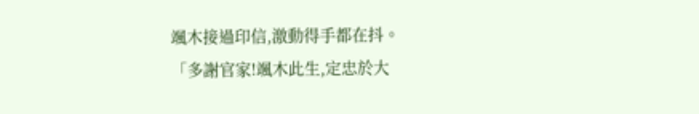颯木接過印信,激動得手都在抖。
「多謝官家!颯木此生,定忠於大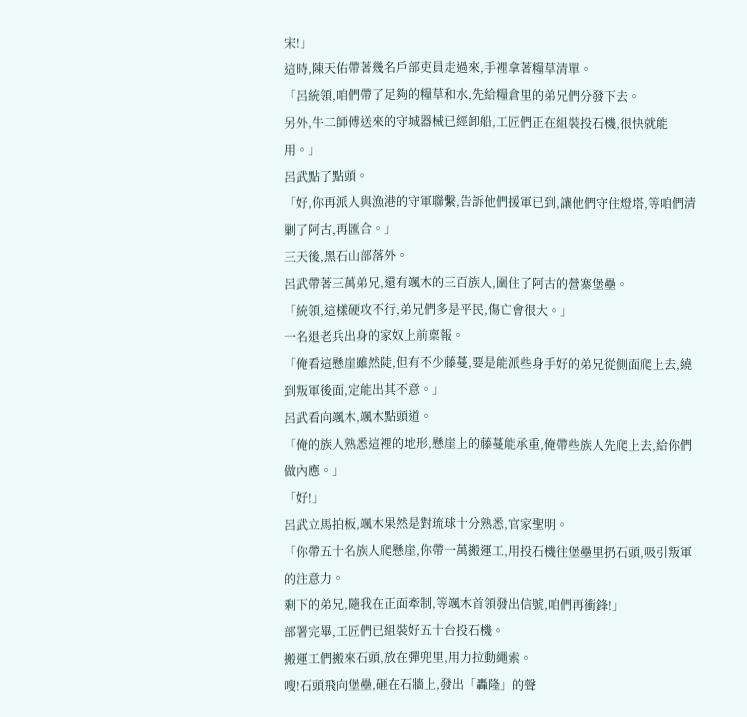宋!」
這時,陳天佑帶著幾名戶部吏員走過來,手裡拿著糧草清單。
「呂統領,咱們帶了足夠的糧草和水,先給糧倉里的弟兄們分發下去。
另外,牛二師傅送來的守城器械已經卸船,工匠們正在組裝投石機,很快就能用。」
呂武點了點頭。
「好,你再派人與漁港的守軍聯繫,告訴他們援軍已到,讓他們守住燈塔,等咱們清剿了阿古,再匯合。」
三天後,黑石山部落外。
呂武帶著三萬弟兄,還有颯木的三百族人,圍住了阿古的營寨堡壘。
「統領,這樣硬攻不行,弟兄們多是平民,傷亡會很大。」
一名退老兵出身的家奴上前稟報。
「俺看這懸崖雖然陡,但有不少藤蔓,要是能派些身手好的弟兄從側面爬上去,繞到叛軍後面,定能出其不意。」
呂武看向颯木,颯木點頭道。
「俺的族人熟悉這裡的地形,懸崖上的藤蔓能承重,俺帶些族人先爬上去,給你們做內應。」
「好!」
呂武立馬拍板,颯木果然是對琉球十分熟悉,官家聖明。
「你帶五十名族人爬懸崖,你帶一萬搬運工,用投石機往堡壘里扔石頭,吸引叛軍的注意力。
剩下的弟兄,隨我在正面牽制,等颯木首領發出信號,咱們再衝鋒!」
部署完畢,工匠們已組裝好五十台投石機。
搬運工們搬來石頭,放在彈兜里,用力拉動繩索。
嗖!石頭飛向堡壘,砸在石牆上,發出「轟隆」的聲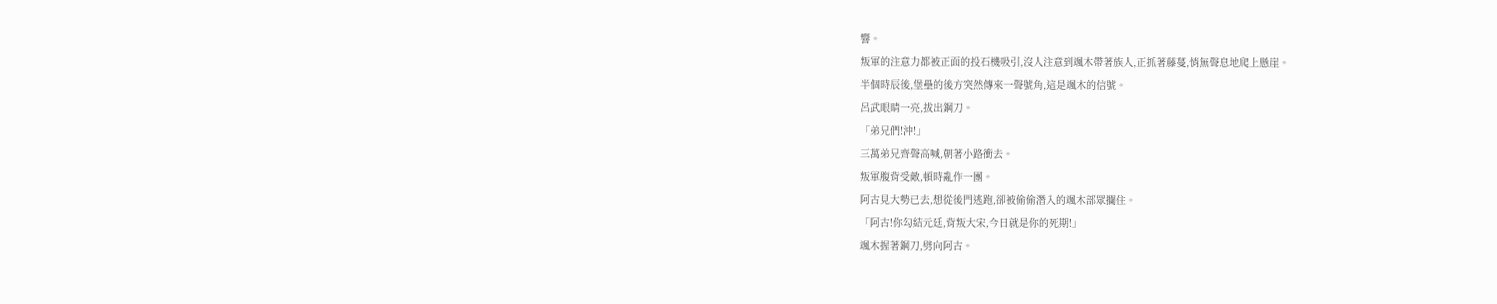響。
叛軍的注意力都被正面的投石機吸引,沒人注意到颯木帶著族人,正抓著藤蔓,悄無聲息地爬上懸崖。
半個時辰後,堡壘的後方突然傳來一聲號角,這是颯木的信號。
呂武眼睛一亮,拔出鋼刀。
「弟兄們!沖!」
三萬弟兄齊聲高喊,朝著小路衝去。
叛軍腹背受敵,頓時亂作一團。
阿古見大勢已去,想從後門逃跑,卻被偷偷潛入的颯木部眾攔住。
「阿古!你勾結元廷,背叛大宋,今日就是你的死期!」
颯木握著鋼刀,劈向阿古。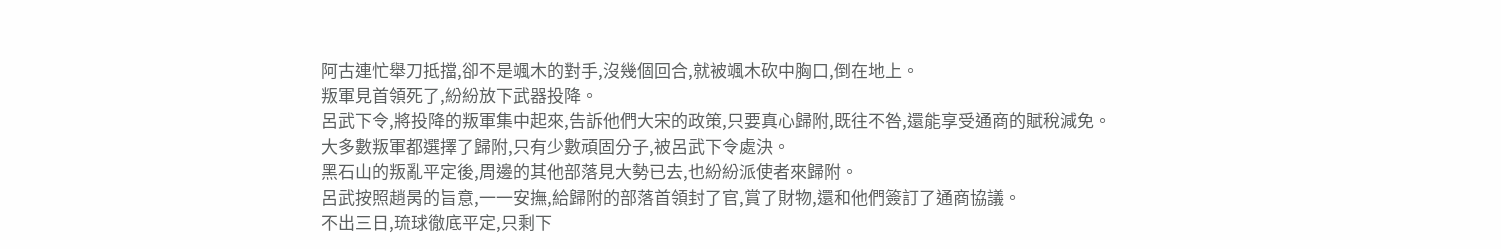阿古連忙舉刀抵擋,卻不是颯木的對手,沒幾個回合,就被颯木砍中胸口,倒在地上。
叛軍見首領死了,紛紛放下武器投降。
呂武下令,將投降的叛軍集中起來,告訴他們大宋的政策,只要真心歸附,既往不咎,還能享受通商的賦稅減免。
大多數叛軍都選擇了歸附,只有少數頑固分子,被呂武下令處決。
黑石山的叛亂平定後,周邊的其他部落見大勢已去,也紛紛派使者來歸附。
呂武按照趙昺的旨意,一一安撫,給歸附的部落首領封了官,賞了財物,還和他們簽訂了通商協議。
不出三日,琉球徹底平定,只剩下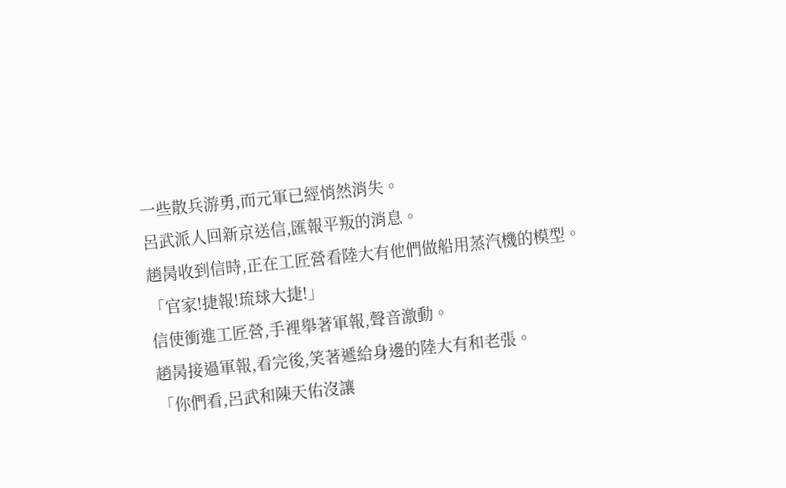一些散兵游勇,而元軍已經悄然消失。
呂武派人回新京送信,匯報平叛的消息。
趙昺收到信時,正在工匠營看陸大有他們做船用蒸汽機的模型。
「官家!捷報!琉球大捷!」
信使衝進工匠營,手裡舉著軍報,聲音激動。
趙昺接過軍報,看完後,笑著遞給身邊的陸大有和老張。
「你們看,呂武和陳天佑沒讓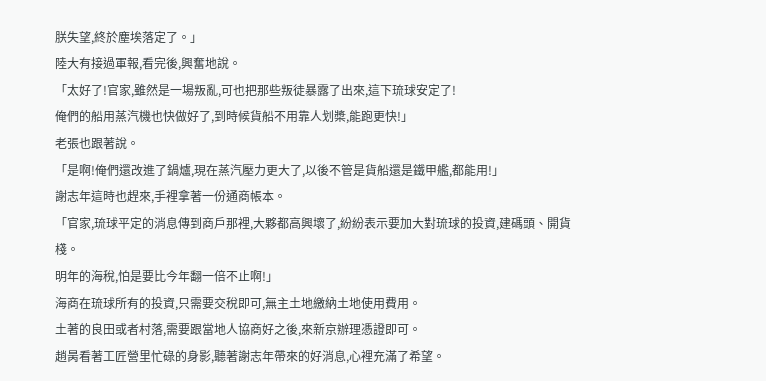朕失望,終於塵埃落定了。」
陸大有接過軍報,看完後,興奮地說。
「太好了!官家,雖然是一場叛亂,可也把那些叛徒暴露了出來,這下琉球安定了!
俺們的船用蒸汽機也快做好了,到時候貨船不用靠人划槳,能跑更快!」
老張也跟著說。
「是啊!俺們還改進了鍋爐,現在蒸汽壓力更大了,以後不管是貨船還是鐵甲艦,都能用!」
謝志年這時也趕來,手裡拿著一份通商帳本。
「官家,琉球平定的消息傳到商戶那裡,大夥都高興壞了,紛紛表示要加大對琉球的投資,建碼頭、開貨棧。
明年的海稅,怕是要比今年翻一倍不止啊!」
海商在琉球所有的投資,只需要交稅即可,無主土地繳納土地使用費用。
土著的良田或者村落,需要跟當地人協商好之後,來新京辦理憑證即可。
趙昺看著工匠營里忙碌的身影,聽著謝志年帶來的好消息,心裡充滿了希望。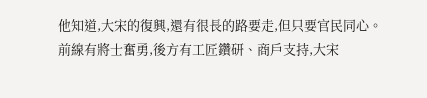他知道,大宋的復興,還有很長的路要走,但只要官民同心。
前線有將士奮勇,後方有工匠鑽研、商戶支持,大宋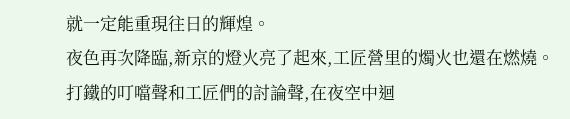就一定能重現往日的輝煌。
夜色再次降臨,新京的燈火亮了起來,工匠營里的燭火也還在燃燒。
打鐵的叮噹聲和工匠們的討論聲,在夜空中迴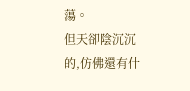蕩。
但天卻陰沉沉的,仿佛還有什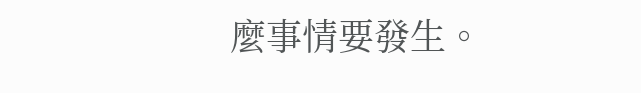麼事情要發生。